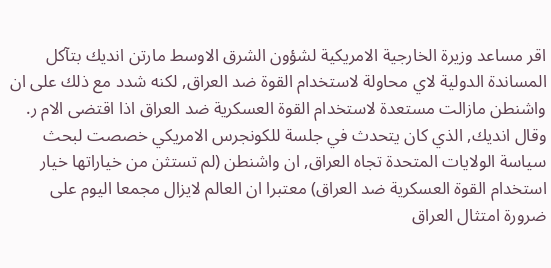اقر مساعد وزيرة الخارجية الامريكية لشؤون الشرق الاوسط مارتن انديك بتآكل المساندة الدولية لاي محاولة لاستخدام القوة ضد العراق, لكنه شدد مع ذلك على ان واشنطن مازالت مستعدة لاستخدام القوة العسكرية ضد العراق اذا اقتضى الام ر. وقال انديك, الذي كان يتحدث في جلسة للكونجرس الامريكي خصصت لبحث سياسة الولايات المتحدة تجاه العراق, ان واشنطن (لم تستثن من خياراتها خيار استخدام القوة العسكرية ضد العراق) معتبرا ان العالم لايزال مجمعا اليوم على ضرورة امتثال العراق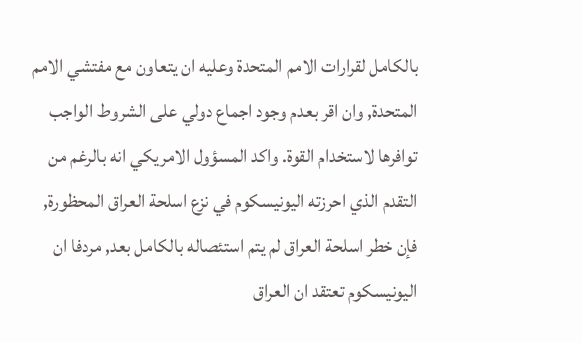بالكامل لقرارات الامم المتحدة وعليه ان يتعاون مع مفتشي الامم المتحدة, وان اقر بعدم وجود اجماع دولي على الشروط الواجب توافرها لاستخدام القوة. واكد المسؤول الامريكي انه بالرغم من التقدم الذي احرزته اليونيسكوم في نزع اسلحة العراق المحظورة, فإن خطر اسلحة العراق لم يتم استئصاله بالكامل بعد, مردفا ان اليونيسكوم تعتقد ان العراق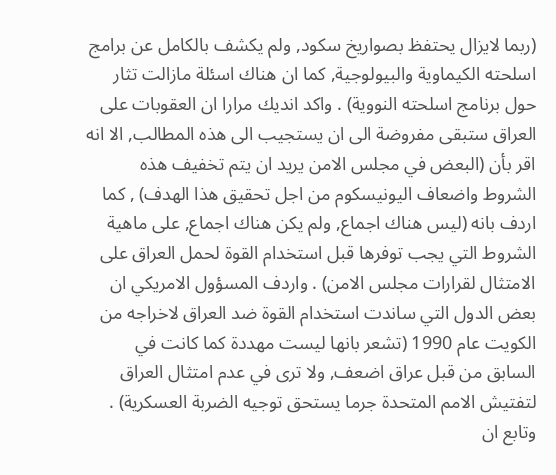(ربما لايزال يحتفظ بصواريخ سكود, ولم يكشف بالكامل عن برامج اسلحته الكيماوية والبيولوجية, كما ان هناك اسئلة مازالت تثار حول برنامج اسلحته النووية) . واكد انديك مرارا ان العقوبات على العراق ستبقى مفروضة الى ان يستجيب الى هذه المطالب, الا انه اقر بأن (البعض في مجلس الامن يريد ان يتم تخفيف هذه الشروط واضعاف اليونيسكوم من اجل تحقيق هذا الهدف) , كما اردف بانه (ليس هناك اجماع, ولم يكن هناك اجماع, على ماهية الشروط التي يجب توفرها قبل استخدام القوة لحمل العراق على الامتثال لقرارات مجلس الامن) . واردف المسؤول الامريكي ان بعض الدول التي ساندت استخدام القوة ضد العراق لاخراجه من الكويت عام 1990 (تشعر بانها ليست مهددة كما كانت في السابق من قبل عراق اضعف, ولا ترى في عدم امتثال العراق لتفتيش الامم المتحدة جرما يستحق توجيه الضربة العسكرية) . وتابع ان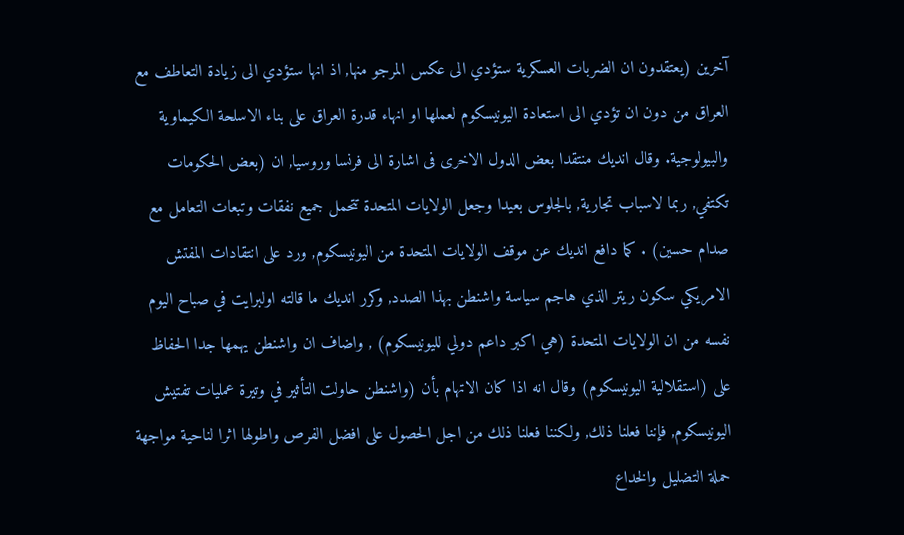آخرين (يعتقدون ان الضربات العسكرية ستؤدي الى عكس المرجو منها, اذ انها ستؤدي الى زيادة التعاطف مع العراق من دون ان تؤدي الى استعادة اليونيسكوم لعملها او انهاء قدرة العراق على بناء الاسلحة الكيماوية والبيولوجية. وقال انديك منتقدا بعض الدول الاخرى فى اشارة الى فرنسا وروسيا, ان (بعض الحكومات تكتفي, ربما لاسباب تجارية, بالجلوس بعيدا وجعل الولايات المتحدة تتحمل جميع نفقات وتبعات التعامل مع صدام حسين) . كما دافع انديك عن موقف الولايات المتحدة من اليونيسكوم, ورد على انتقادات المفتش الامريكي سكون ريتر الذي هاجم سياسة واشنطن بهذا الصدد, وكرر انديك ما قالته اولبرايت في صباح اليوم نفسه من ان الولايات المتحدة (هي اكبر داعم دولي لليونيسكوم) , واضاف ان واشنطن يهمها جدا الحفاظ على (استقلالية اليونيسكوم) وقال انه اذا كان الاتهام بأن (واشنطن حاولت التأثير في وتيرة عمليات تفتيش اليونيسكوم, فإننا فعلنا ذلك, ولكننا فعلنا ذلك من اجل الحصول على افضل الفرص واطولها اثرا لناحية مواجهة حملة التضليل والخداع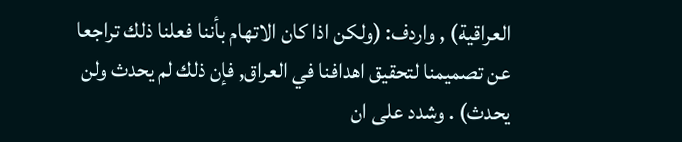العراقية) , واردف: (ولكن اذا كان الاتهام بأننا فعلنا ذلك تراجعا عن تصميمنا لتحقيق اهدافنا في العراق, فإن ذلك لم يحدث ولن يحدث) . وشدد على ان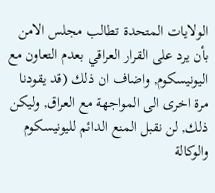الولايات المتحدة تطالب مجلس الامن بأن يرد على القرار العراقي بعدم التعاون مع اليونيسكوم, واضاف ان ذلك (قد يقودنا مرة اخرى الى المواجهة مع العراق, وليكن ذلك, لن نقبل المنع الدائم لليونيسكوم والوكالة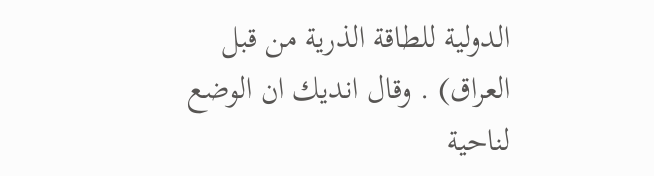الدولية للطاقة الذرية من قبل العراق) . وقال انديك ان الوضع لناحية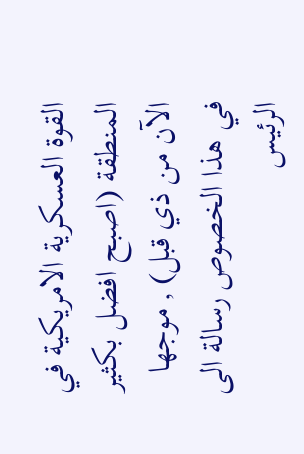القوة العسكرية الامريكية في المنطقة (اصبح افضل بكثير الآن من ذي قبل) , موجها في هذا الخصوص رسالة الى الرئيس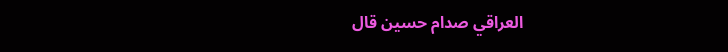العراقي صدام حسين قال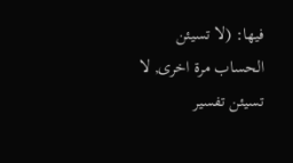فيها: (لا تسيئن الحساب مرة اخرى, لا تسيئن تفسير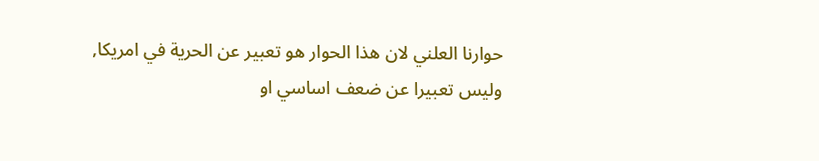حوارنا العلني لان هذا الحوار هو تعبير عن الحرية في امريكا, وليس تعبيرا عن ضعف اساسي او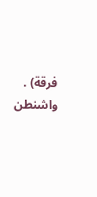فرقة) . واشنطن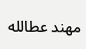مهند عطالله